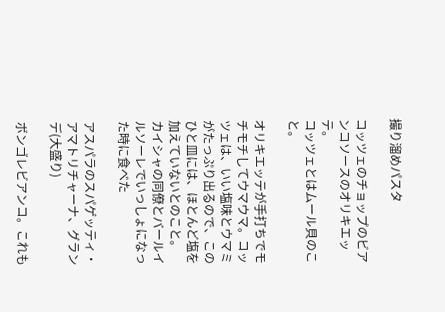撮り溜めパスタ

コッツェのチョップのビアンコソースのオリキエッテ。
コッツェとはムール貝のこと。

オリキエッテが手打ちでモチモチしてウマウマ。コッツェは、いい塩味とウマミがたっぷり出るので、このひと皿には、ほとんど塩を加えていないとのこと。
カイシャの同僚とバールイルソーレでいっしょになった時に食べた

アスパラのスパゲッティ・アマトリチャーナ、グランデ(大盛り)

ボンゴレビアンコ。これも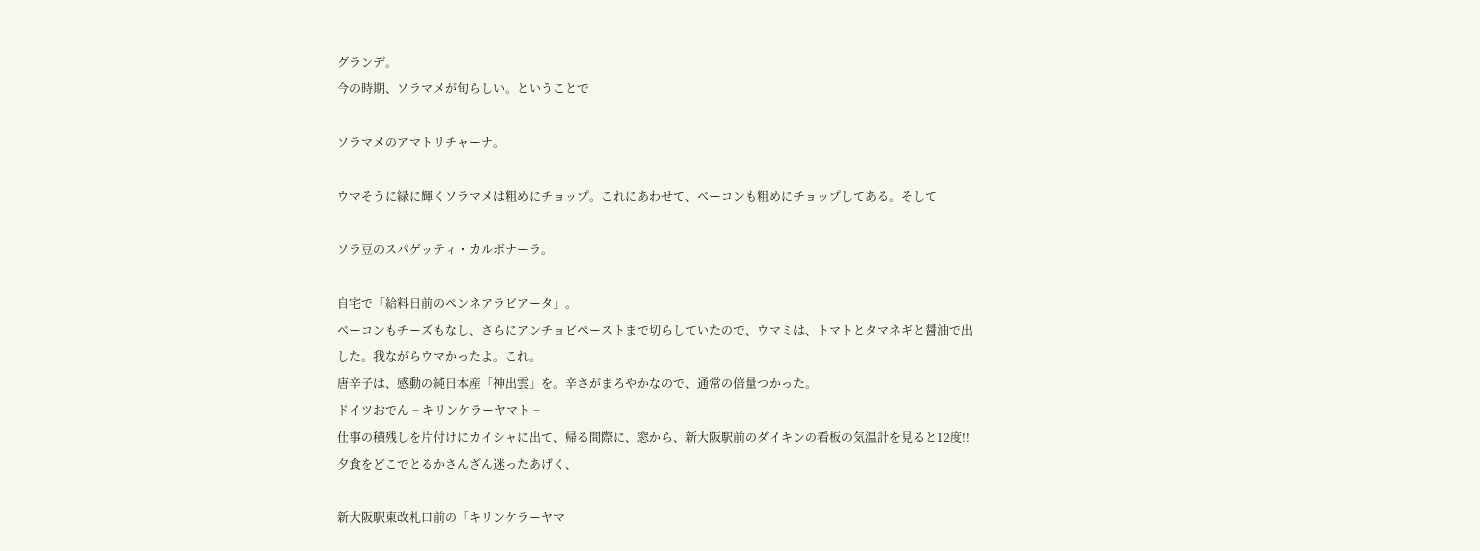グランデ。
今の時期、ソラマメが旬らしい。ということで

ソラマメのアマトリチャーナ。

ウマそうに緑に輝くソラマメは粗めにチョップ。これにあわせて、ベーコンも粗めにチョップしてある。そして

ソラ豆のスパゲッティ・カルボナーラ。

自宅で「給料日前のペンネアラビアータ」。
ベーコンもチーズもなし、さらにアンチョビペーストまで切らしていたので、ウマミは、トマトとタマネギと醤油で出した。我ながらウマかったよ。これ。
唐辛子は、感動の純日本産「神出雲」を。辛さがまろやかなので、通常の倍量つかった。
ドイツおでん − キリンケラーヤマト −
仕事の積残しを片付けにカイシャに出て、帰る間際に、窓から、新大阪駅前のダイキンの看板の気温計を見ると12度!!
夕食をどこでとるかさんざん迷ったあげく、

新大阪駅東改札口前の「キリンケラーヤマ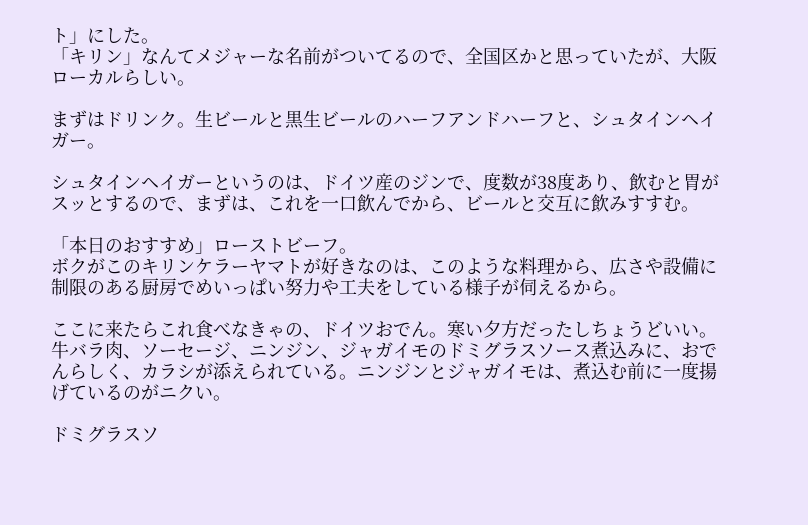ト」にした。
「キリン」なんてメジャーな名前がついてるので、全国区かと思っていたが、大阪ローカルらしい。

まずはドリンク。生ビールと黒生ビールのハーフアンドハーフと、シュタインヘイガー。

シュタインヘイガーというのは、ドイツ産のジンで、度数が38度あり、飲むと胃がスッとするので、まずは、これを一口飲んでから、ビールと交互に飲みすすむ。

「本日のおすすめ」ローストビーフ。
ボクがこのキリンケラーヤマトが好きなのは、このような料理から、広さや設備に制限のある厨房でめいっぱい努力や工夫をしている様子が伺えるから。

ここに来たらこれ食べなきゃの、ドイツおでん。寒い夕方だったしちょうどいい。
牛バラ肉、ソーセージ、ニンジン、ジャガイモのドミグラスソース煮込みに、おでんらしく、カラシが添えられている。ニンジンとジャガイモは、煮込む前に一度揚げているのがニクい。

ドミグラスソ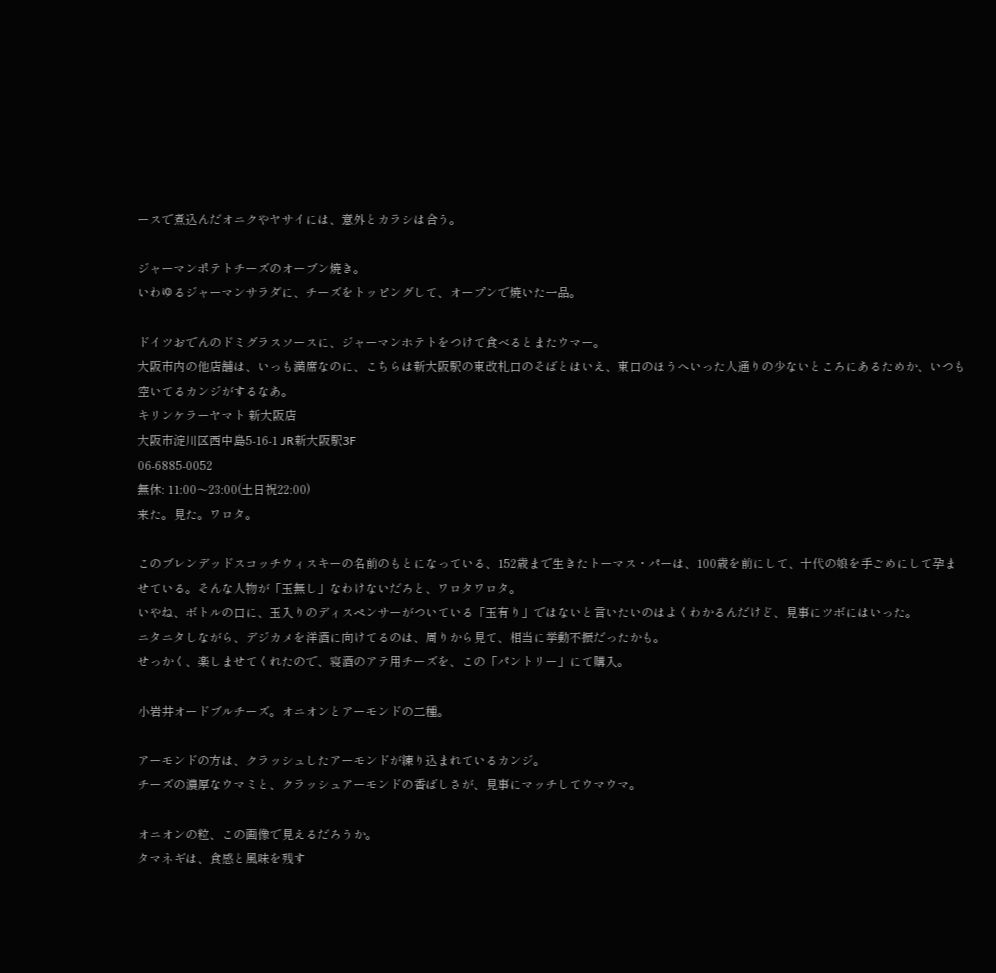ースで煮込んだオニクやヤサイには、意外とカラシは合う。

ジャーマンポテトチーズのオーブン焼き。
いわゆるジャーマンサラダに、チーズをトッピングして、オープンで焼いた一品。

ドイツおでんのドミグラスソースに、ジャーマンホテトをつけて食べるとまたウマー。
大阪市内の他店舗は、いっも満席なのに、こちらは新大阪駅の東改札口のそばとはいえ、東口のほうへいった人通りの少ないところにあるためか、いつも空いてるカンジがするなあ。
キリンケラーヤマト 新大阪店
大阪市淀川区西中島5-16-1 JR新大阪駅3F
06-6885-0052
無休: 11:00〜23:00(土日祝22:00)
来た。見た。ワロタ。

このブレンデッドスコッチウィスキーの名前のもとになっている、152歳まで生きたトーマス・パーは、100歳を前にして、十代の娘を手ごめにして孕ませている。そんな人物が「玉無し」なわけないだろと、ワロタワロタ。
いやね、ボトルの口に、玉入りのディスペンサーがついている「玉有り」ではないと言いたいのはよくわかるんだけど、見事にツボにはいった。
ニタニタしながら、デジカメを洋酒に向けてるのは、周りから見て、相当に挙動不振だったかも。
せっかく、楽しませてくれたので、寝酒のアテ用チーズを、この「パントリー」にて購入。

小岩井オードブルチーズ。オニオンとアーモンドの二種。

アーモンドの方は、クラッシュしたアーモンドが練り込まれているカンジ。
チーズの濃厚なウマミと、クラッシュアーモンドの香ばしさが、見事にマッチしてウマウマ。

オニオンの粒、この画像で見えるだろうか。
タマネギは、食感と風味を残す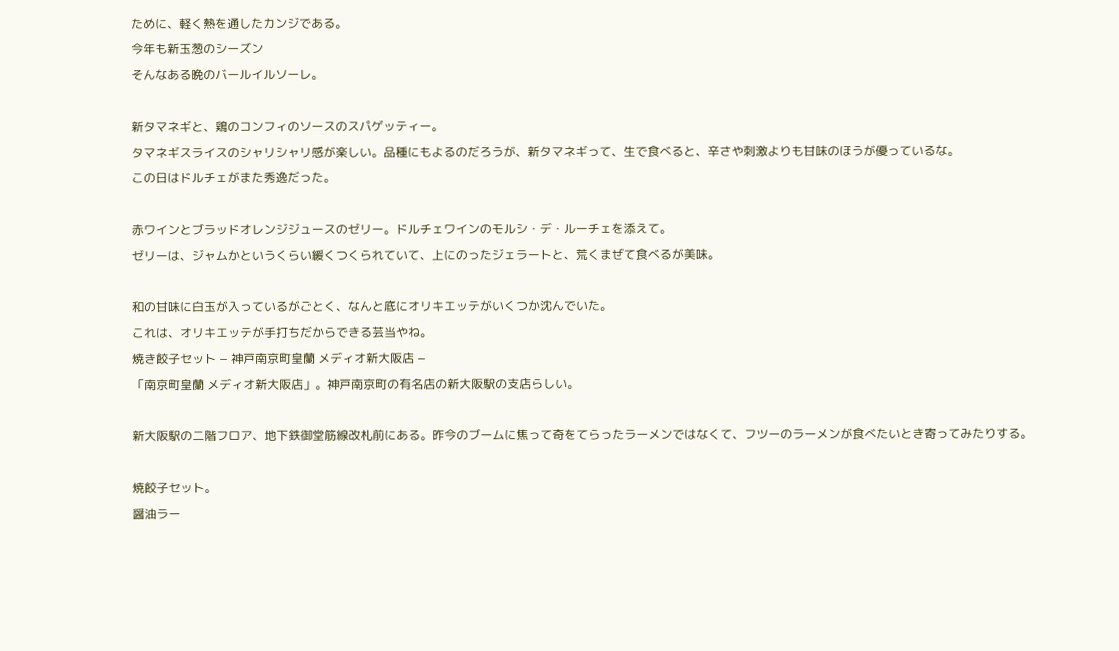ために、軽く熱を通したカンジである。
今年も新玉葱のシーズン
そんなある晩のバールイルソーレ。

新タマネギと、鶏のコンフィのソースのスパゲッティー。
タマネギスライスのシャリシャリ感が楽しい。品種にもよるのだろうが、新タマネギって、生で食べると、辛さや刺激よりも甘味のほうが優っているな。
この日はドルチェがまた秀逸だった。

赤ワインとブラッドオレンジジュースのゼリー。ドルチェワインのモルシ・デ・ルーチェを添えて。
ゼリーは、ジャムかというくらい緩くつくられていて、上にのったジェラートと、荒くまぜて食べるが美味。

和の甘味に白玉が入っているがごとく、なんと底にオリキエッテがいくつか沈んでいた。
これは、オリキエッテが手打ちだからできる芸当やね。
焼き餃子セット − 神戸南京町皇蘭 メディオ新大阪店 −
「南京町皇蘭 メディオ新大阪店」。神戸南京町の有名店の新大阪駅の支店らしい。

新大阪駅の二階フロア、地下鉄御堂筋線改札前にある。昨今のブームに焦って奇をてらったラーメンではなくて、フツーのラーメンが食べたいとき寄ってみたりする。

焼餃子セット。
醤油ラー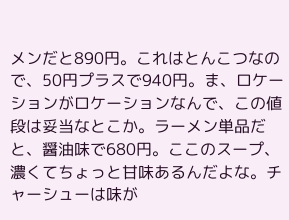メンだと890円。これはとんこつなので、50円プラスで940円。ま、ロケーションがロケーションなんで、この値段は妥当なとこか。ラーメン単品だと、醤油味で680円。ここのスープ、濃くてちょっと甘味あるんだよな。チャーシューは味が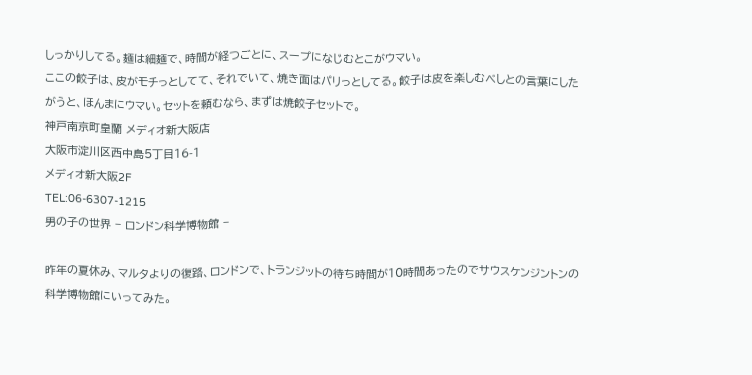しっかりしてる。麺は細麺で、時間が経つごとに、スープになじむとこがウマい。
ここの餃子は、皮がモチっとしてて、それでいて、焼き面はパリっとしてる。餃子は皮を楽しむべしとの言葉にしたがうと、ほんまにウマい。セットを頼むなら、まずは焼餃子セットで。
神戸南京町皇蘭 メディオ新大阪店
大阪市淀川区西中島5丁目16-1
メディオ新大阪2F
TEL:06-6307-1215
男の子の世界 − ロンドン科学博物館 −

昨年の夏休み、マルタよりの復路、ロンドンで、トランジットの待ち時間が10時間あったのでサウスケンジントンの科学博物館にいってみた。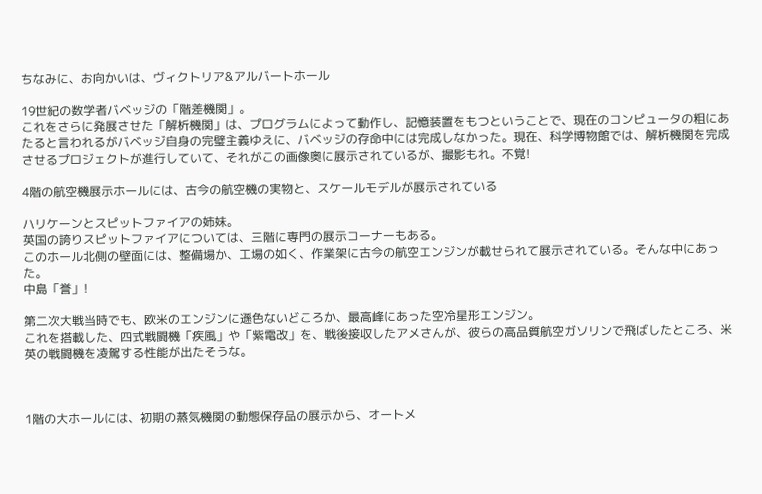ちなみに、お向かいは、ヴィクトリア&アルバートホール

19世紀の数学者バベッジの「階差機関」。
これをさらに発展させた「解析機関」は、プログラムによって動作し、記憶装置をもつということで、現在のコンピュータの粗にあたると言われるがバベッジ自身の完璧主義ゆえに、バベッジの存命中には完成しなかった。現在、科学博物館では、解析機関を完成させるプロジェクトが進行していて、それがこの画像奥に展示されているが、撮影もれ。不覚!

4階の航空機展示ホールには、古今の航空機の実物と、スケールモデルが展示されている

ハリケーンとスピットファイアの姉妹。
英国の誇りスピットファイアについては、三階に専門の展示コーナーもある。
このホール北側の壁面には、整備場か、工場の如く、作業架に古今の航空エンジンが載せられて展示されている。そんな中にあった。
中島「誉」!

第二次大戦当時でも、欧米のエンジンに遜色ないどころか、最高峰にあった空冷星形エンジン。
これを搭載した、四式戦闘機「疾風」や「紫電改」を、戦後接収したアメさんが、彼らの高品質航空ガソリンで飛ばしたところ、米英の戦闘機を凌駕する性能が出たそうな。



1階の大ホールには、初期の蒸気機関の動態保存品の展示から、オートメ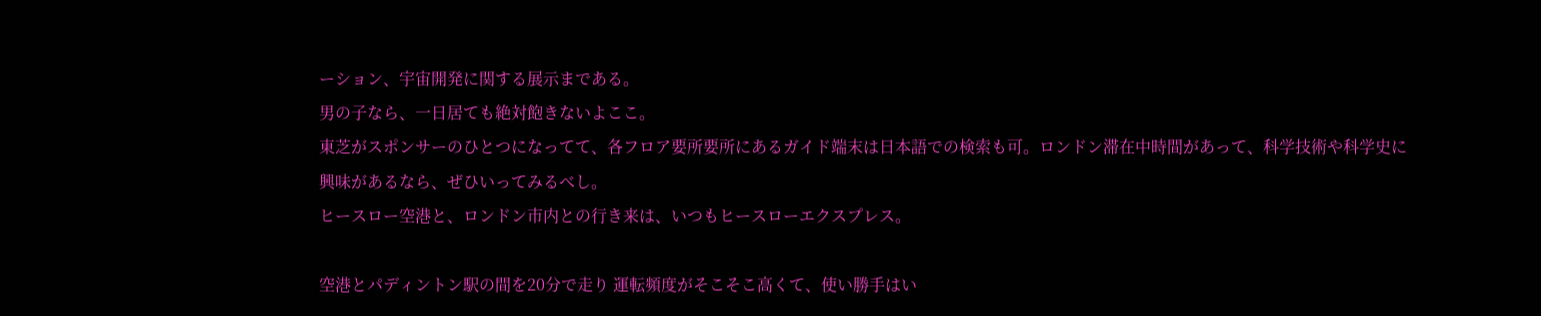ーション、宇宙開発に関する展示まである。
男の子なら、一日居ても絶対飽きないよここ。
東芝がスポンサーのひとつになってて、各フロア要所要所にあるガイド端末は日本語での検索も可。ロンドン滞在中時間があって、科学技術や科学史に興味があるなら、ぜひいってみるべし。
ヒースロー空港と、ロンドン市内との行き来は、いつもヒースローエクスプレス。

空港とパディントン駅の間を20分で走り 運転頻度がそこそこ高くて、使い勝手はい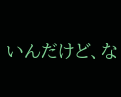いんだけど、な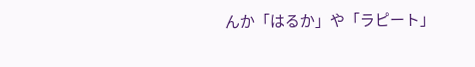んか「はるか」や「ラピート」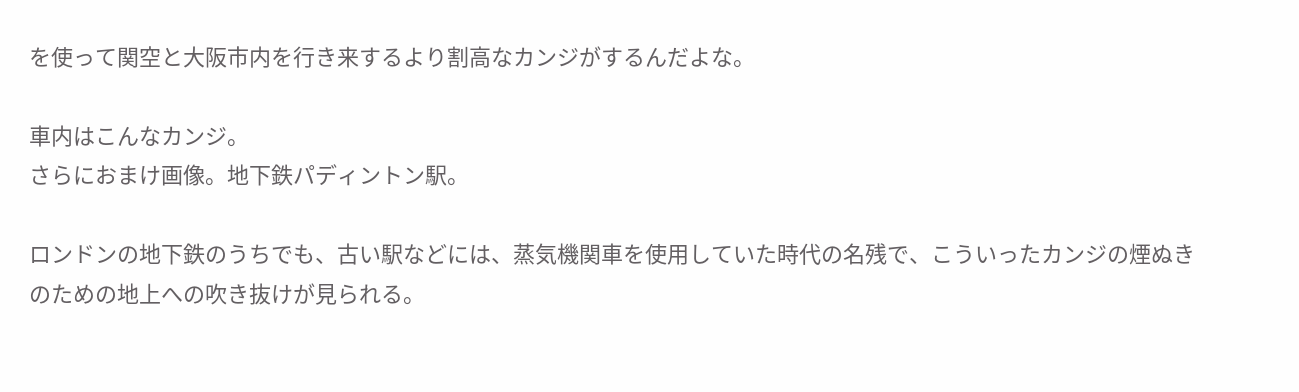を使って関空と大阪市内を行き来するより割高なカンジがするんだよな。

車内はこんなカンジ。
さらにおまけ画像。地下鉄パディントン駅。

ロンドンの地下鉄のうちでも、古い駅などには、蒸気機関車を使用していた時代の名残で、こういったカンジの煙ぬきのための地上への吹き抜けが見られる。